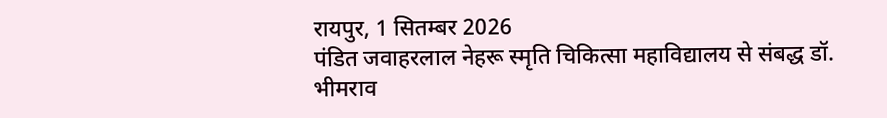रायपुर, 1 सितम्बर 2026
पंडित जवाहरलाल नेहरू स्मृति चिकित्सा महाविद्यालय से संबद्ध डॉ. भीमराव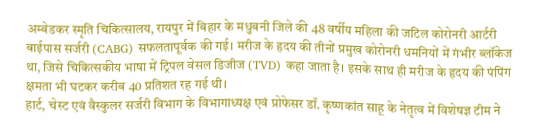अम्बेडकर स्मृति चिकित्सालय, रायपुर में बिहार के मधुबनी जिले की 48 वर्षीय महिला की जटिल कोरोनरी आर्टरी बाईपास सर्जरी (CABG) सफलतापूर्वक की गई। मरीज के हृदय की तीनों प्रमुख कोरोनरी धमनियों में गंभीर ब्लॉकेज था, जिसे चिकित्सकीय भाषा में ट्रिपल वेसल डिजीज (TVD) कहा जाता है। इसके साथ ही मरीज के हृदय की पंपिंग क्षमता भी घटकर करीब 40 प्रतिशत रह गई थी।
हार्ट, चेस्ट एवं वैस्कुलर सर्जरी विभाग के विभागाध्यक्ष एवं प्रोफेसर डॉ. कृष्णकांत साहू के नेतृत्व में विशेषज्ञ टीम ने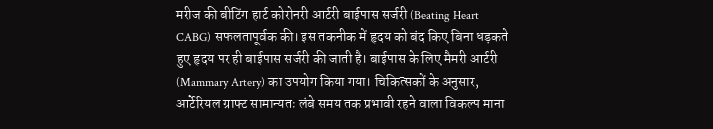मरीज की बीटिंग हार्ट कोरोनरी आर्टरी बाईपास सर्जरी (Beating Heart CABG) सफलतापूर्वक की। इस तकनीक में हृदय को बंद किए बिना धड़कते हुए हृदय पर ही बाईपास सर्जरी की जाती है। बाईपास के लिए मैमरी आर्टरी (Mammary Artery) का उपयोग किया गया। चिकित्सकों के अनुसार, आर्टेरियल ग्राफ्ट सामान्यतः लंबे समय तक प्रभावी रहने वाला विकल्प माना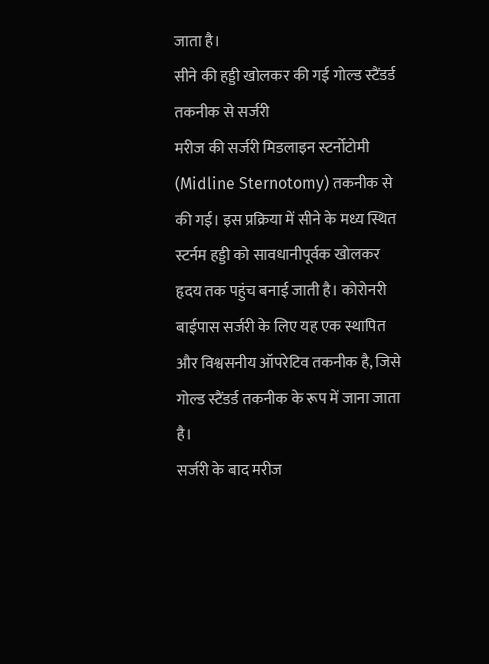जाता है।
सीने की हड्डी खोलकर की गई गोल्ड स्टैंडर्ड तकनीक से सर्जरी
मरीज की सर्जरी मिडलाइन स्टर्नोटोमी (Midline Sternotomy) तकनीक से की गई। इस प्रक्रिया में सीने के मध्य स्थित स्टर्नम हड्डी को सावधानीपूर्वक खोलकर हृदय तक पहुंच बनाई जाती है। कोरोनरी बाईपास सर्जरी के लिए यह एक स्थापित और विश्वसनीय ऑपरेटिव तकनीक है, जिसे गोल्ड स्टैंडर्ड तकनीक के रूप में जाना जाता है।
सर्जरी के बाद मरीज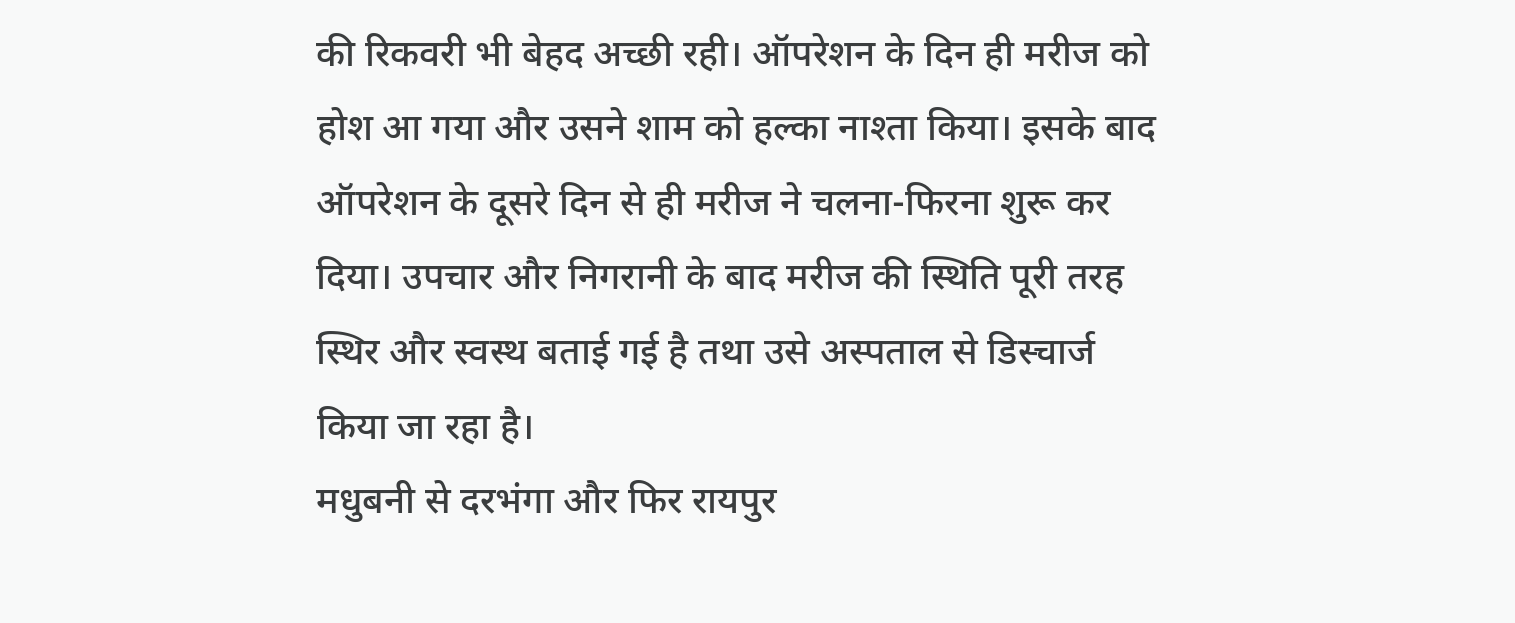की रिकवरी भी बेहद अच्छी रही। ऑपरेशन के दिन ही मरीज को होश आ गया और उसने शाम को हल्का नाश्ता किया। इसके बाद ऑपरेशन के दूसरे दिन से ही मरीज ने चलना-फिरना शुरू कर दिया। उपचार और निगरानी के बाद मरीज की स्थिति पूरी तरह स्थिर और स्वस्थ बताई गई है तथा उसे अस्पताल से डिस्चार्ज किया जा रहा है।
मधुबनी से दरभंगा और फिर रायपुर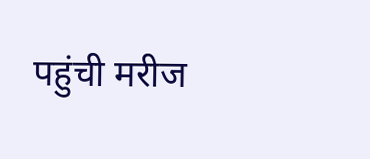पहुंची मरीज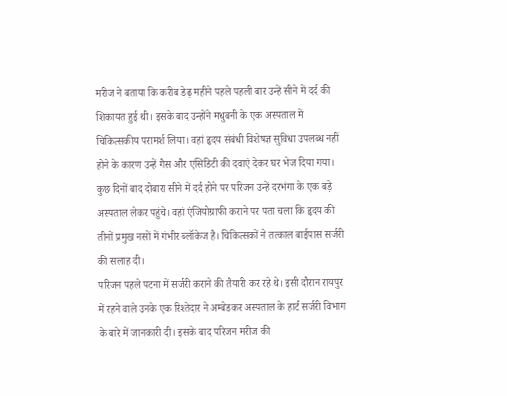मरीज ने बताया कि करीब डेढ़ महीने पहले पहली बार उन्हें सीने में दर्द की शिकायत हुई थी। इसके बाद उन्होंने मधुबनी के एक अस्पताल में चिकित्सकीय परामर्श लिया। वहां हृदय संबंधी विशेषज्ञ सुविधा उपलब्ध नहीं होने के कारण उन्हें गैस और एसिडिटी की दवाएं देकर घर भेज दिया गया। कुछ दिनों बाद दोबारा सीने में दर्द होने पर परिजन उन्हें दरभंगा के एक बड़े अस्पताल लेकर पहुंचे। वहां एंजियोग्राफी कराने पर पता चला कि हृदय की तीनों प्रमुख नसों में गंभीर ब्लॉकेज है। चिकित्सकों ने तत्काल बाईपास सर्जरी की सलाह दी।
परिजन पहले पटना में सर्जरी कराने की तैयारी कर रहे थे। इसी दौरान रायपुर में रहने वाले उनके एक रिश्तेदार ने अम्बेडकर अस्पताल के हार्ट सर्जरी विभाग के बारे में जानकारी दी। इसके बाद परिजन मरीज की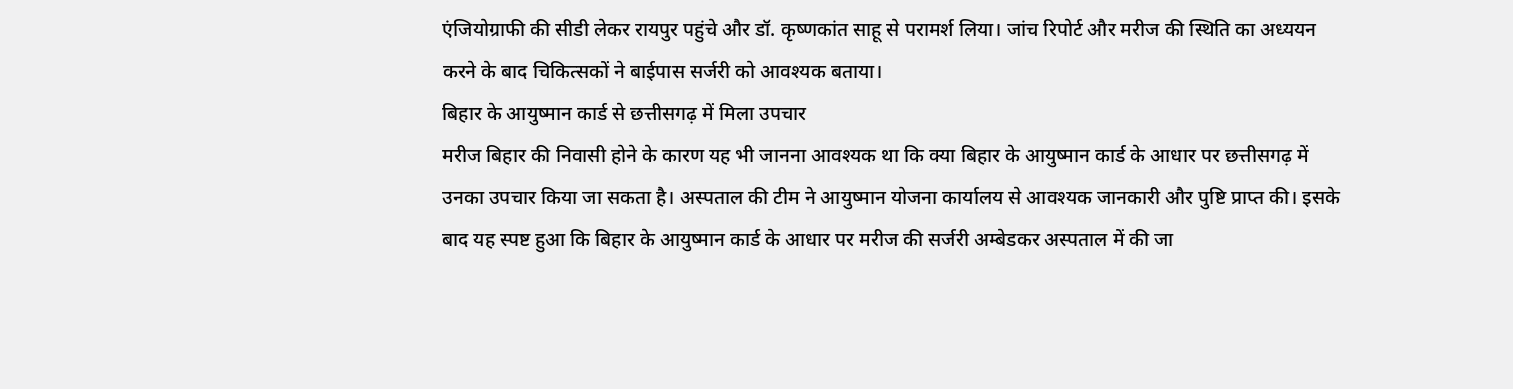एंजियोग्राफी की सीडी लेकर रायपुर पहुंचे और डॉ. कृष्णकांत साहू से परामर्श लिया। जांच रिपोर्ट और मरीज की स्थिति का अध्ययन करने के बाद चिकित्सकों ने बाईपास सर्जरी को आवश्यक बताया।
बिहार के आयुष्मान कार्ड से छत्तीसगढ़ में मिला उपचार
मरीज बिहार की निवासी होने के कारण यह भी जानना आवश्यक था कि क्या बिहार के आयुष्मान कार्ड के आधार पर छत्तीसगढ़ में उनका उपचार किया जा सकता है। अस्पताल की टीम ने आयुष्मान योजना कार्यालय से आवश्यक जानकारी और पुष्टि प्राप्त की। इसके बाद यह स्पष्ट हुआ कि बिहार के आयुष्मान कार्ड के आधार पर मरीज की सर्जरी अम्बेडकर अस्पताल में की जा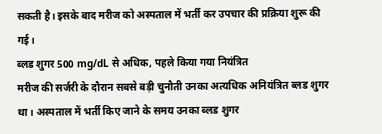सकती है। इसके बाद मरीज को अस्पताल में भर्ती कर उपचार की प्रक्रिया शुरू की गई।
ब्लड शुगर 500 mg/dL से अधिक, पहले किया गया नियंत्रित
मरीज की सर्जरी के दौरान सबसे बड़ी चुनौती उनका अत्यधिक अनियंत्रित ब्लड शुगर था। अस्पताल में भर्ती किए जाने के समय उनका ब्लड शुगर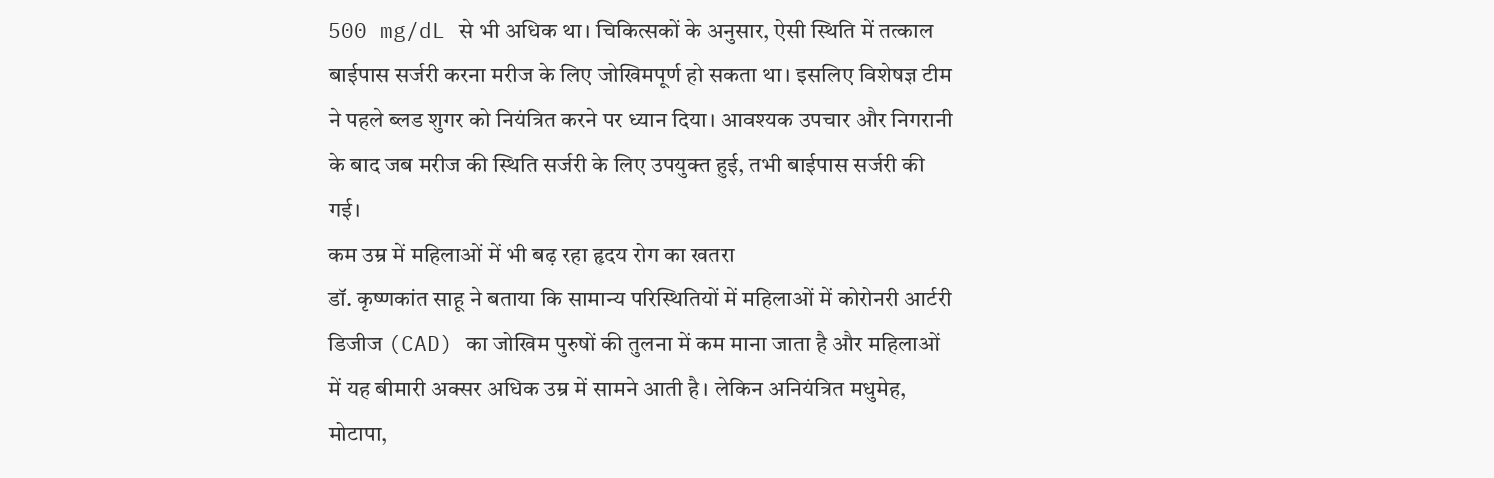500 mg/dL से भी अधिक था। चिकित्सकों के अनुसार, ऐसी स्थिति में तत्काल बाईपास सर्जरी करना मरीज के लिए जोखिमपूर्ण हो सकता था। इसलिए विशेषज्ञ टीम ने पहले ब्लड शुगर को नियंत्रित करने पर ध्यान दिया। आवश्यक उपचार और निगरानी के बाद जब मरीज की स्थिति सर्जरी के लिए उपयुक्त हुई, तभी बाईपास सर्जरी की गई।
कम उम्र में महिलाओं में भी बढ़ रहा हृदय रोग का खतरा
डॉ. कृष्णकांत साहू ने बताया कि सामान्य परिस्थितियों में महिलाओं में कोरोनरी आर्टरी डिजीज (CAD) का जोखिम पुरुषों की तुलना में कम माना जाता है और महिलाओं में यह बीमारी अक्सर अधिक उम्र में सामने आती है। लेकिन अनियंत्रित मधुमेह, मोटापा,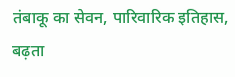तंबाकू का सेवन, पारिवारिक इतिहास, बढ़ता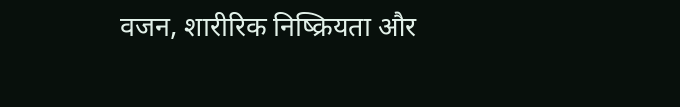वजन, शारीरिक निष्क्रियता और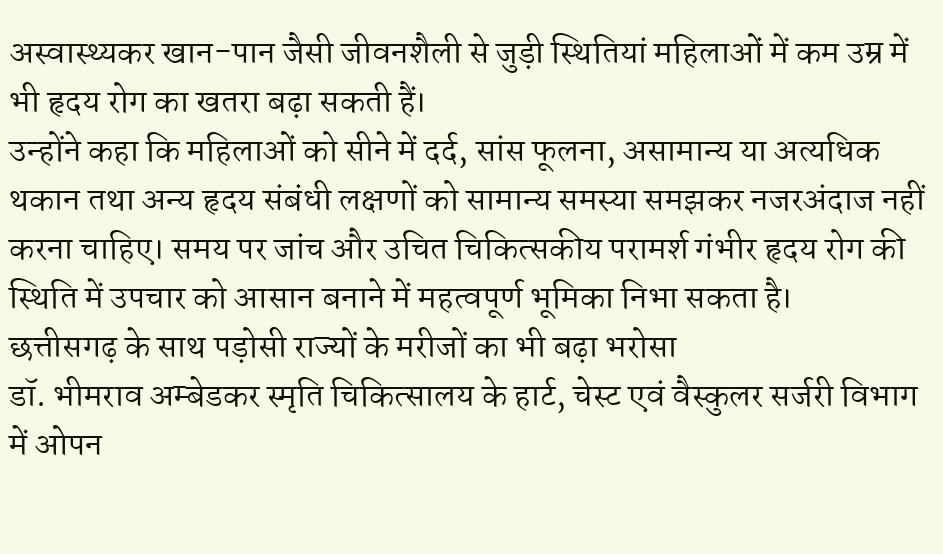अस्वास्थ्यकर खान-पान जैसी जीवनशैली से जुड़ी स्थितियां महिलाओं में कम उम्र में भी हृदय रोग का खतरा बढ़ा सकती हैं।
उन्होंने कहा कि महिलाओं को सीने में दर्द, सांस फूलना, असामान्य या अत्यधिक थकान तथा अन्य हृदय संबंधी लक्षणों को सामान्य समस्या समझकर नजरअंदाज नहीं करना चाहिए। समय पर जांच और उचित चिकित्सकीय परामर्श गंभीर हृदय रोग की स्थिति में उपचार को आसान बनाने में महत्वपूर्ण भूमिका निभा सकता है।
छत्तीसगढ़ के साथ पड़ोसी राज्यों के मरीजों का भी बढ़ा भरोसा
डॉ. भीमराव अम्बेडकर स्मृति चिकित्सालय के हार्ट, चेस्ट एवं वैस्कुलर सर्जरी विभाग में ओपन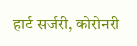हार्ट सर्जरी, कोरोनरी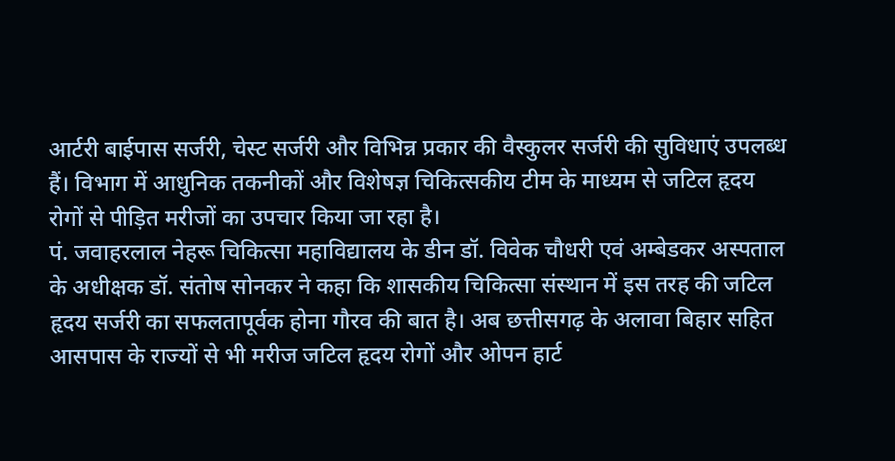आर्टरी बाईपास सर्जरी, चेस्ट सर्जरी और विभिन्न प्रकार की वैस्कुलर सर्जरी की सुविधाएं उपलब्ध हैं। विभाग में आधुनिक तकनीकों और विशेषज्ञ चिकित्सकीय टीम के माध्यम से जटिल हृदय रोगों से पीड़ित मरीजों का उपचार किया जा रहा है।
पं. जवाहरलाल नेहरू चिकित्सा महाविद्यालय के डीन डॉ. विवेक चौधरी एवं अम्बेडकर अस्पताल के अधीक्षक डॉ. संतोष सोनकर ने कहा कि शासकीय चिकित्सा संस्थान में इस तरह की जटिल हृदय सर्जरी का सफलतापूर्वक होना गौरव की बात है। अब छत्तीसगढ़ के अलावा बिहार सहित आसपास के राज्यों से भी मरीज जटिल हृदय रोगों और ओपन हार्ट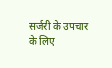सर्जरी के उपचार के लिए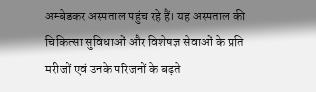अम्बेडकर अस्पताल पहुंच रहे हैं। यह अस्पताल की चिकित्सा सुविधाओं और विशेषज्ञ सेवाओं के प्रति मरीजों एवं उनके परिजनों के बढ़ते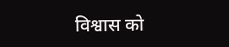विश्वास को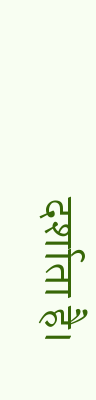दर्शाता है।